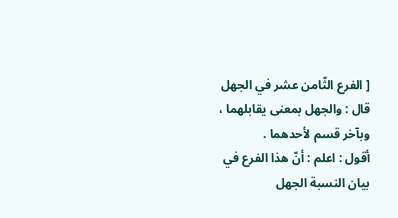[ الفرع الثّامن عشر في الجهل
قال : والجهل بمعنى يقابلهما ، وبآخر قسم لأحدهما .
أقول : اعلم : أنّ هذا الفرع في بيان النسبة الجهل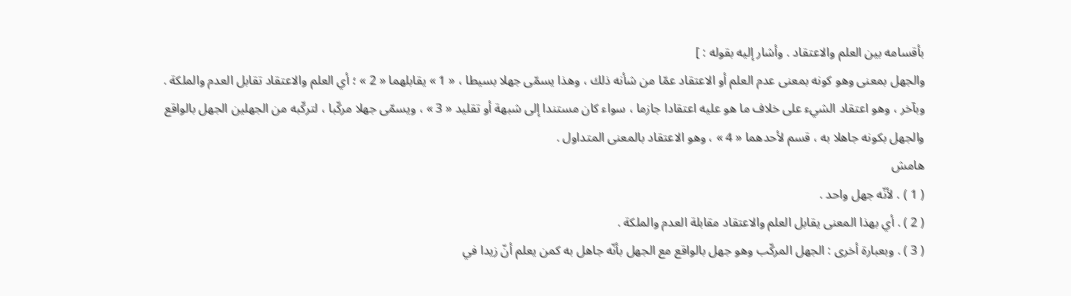بأقسامه بين العلم والاعتقاد . وأشار إليه بقوله : ]
والجهل بمعنى وهو كونه بمعنى عدم العلم أو الاعتقاد عمّا من شأنه ذلك ، وهذا يسمّى جهلا بسيطا ، « 1 » يقابلهما « 2 » ؛ أي العلم والاعتقاد تقابل العدم والملكة .
وبآخر ، وهو اعتقاد الشيء على خلاف ما هو عليه اعتقادا جازما ، سواء كان مستندا إلى شبهة أو تقليد « 3 » ، ويسمّى جهلا مركّبا ، لتركّبه من الجهلين الجهل بالواقع والجهل بكونه جاهلا به ، قسم لأحدهما « 4 » ، وهو الاعتقاد بالمعنى المتداول .
هامش
( 1 ) . لأنّه جهل واحد .
( 2 ) . أي بهذا المعنى يقابل العلم والاعتقاد مقابلة العدم والملكة .
( 3 ) . وبعبارة أخرى : الجهل المركّب وهو جهل بالواقع مع الجهل بأنّه جاهل به كمن يعلم أنّ زيدا في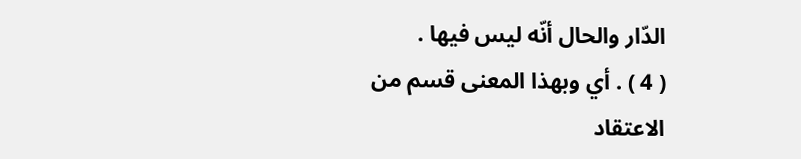الدّار والحال أنّه ليس فيها .
( 4 ) . أي وبهذا المعنى قسم من الاعتقاد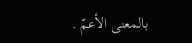بالمعنى الأعمّ .